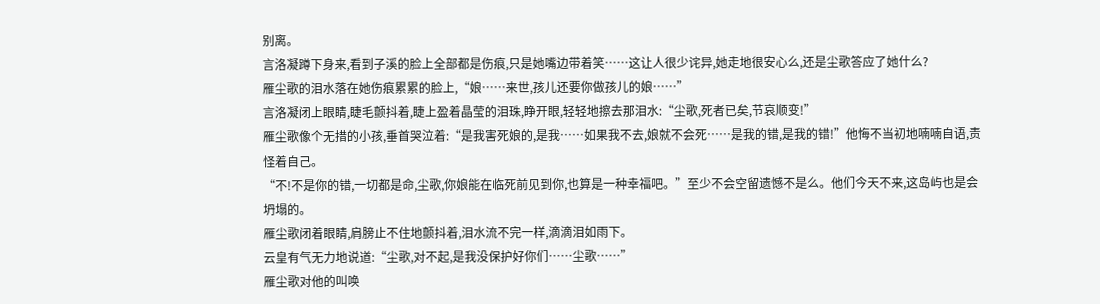别离。
言洛凝蹲下身来,看到子溪的脸上全部都是伤痕,只是她嘴边带着笑……这让人很少诧异,她走地很安心么,还是尘歌答应了她什么?
雁尘歌的泪水落在她伤痕累累的脸上,“娘……来世,孩儿还要你做孩儿的娘……”
言洛凝闭上眼睛,睫毛颤抖着,睫上盈着晶莹的泪珠,睁开眼,轻轻地擦去那泪水:“尘歌,死者已矣,节哀顺变!”
雁尘歌像个无措的小孩,垂首哭泣着:“是我害死娘的,是我……如果我不去,娘就不会死……是我的错,是我的错!”他悔不当初地喃喃自语,责怪着自己。
“不!不是你的错,一切都是命,尘歌,你娘能在临死前见到你,也算是一种幸福吧。”至少不会空留遗憾不是么。他们今天不来,这岛屿也是会坍塌的。
雁尘歌闭着眼睛,肩膀止不住地颤抖着,泪水流不完一样,滴滴泪如雨下。
云皇有气无力地说道:“尘歌,对不起,是我没保护好你们……尘歌……”
雁尘歌对他的叫唤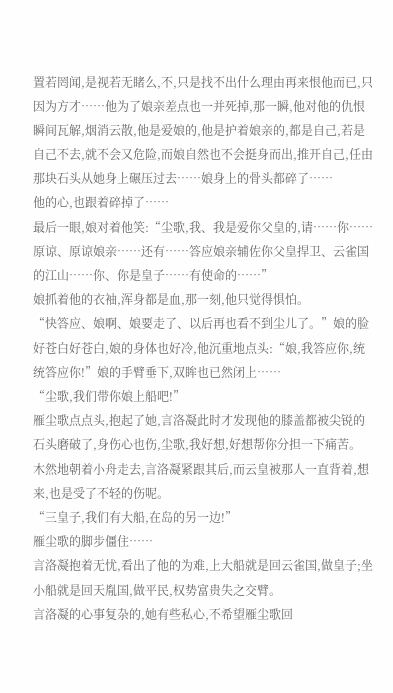置若罔闻,是视若无睹么,不,只是找不出什么理由再来恨他而已,只因为方才……他为了娘亲差点也一并死掉,那一瞬,他对他的仇恨瞬间瓦解,烟消云散,他是爱娘的,他是护着娘亲的,都是自己,若是自己不去,就不会又危险,而娘自然也不会挺身而出,推开自己,任由那块石头从她身上碾压过去……娘身上的骨头都碎了……
他的心,也跟着碎掉了……
最后一眼,娘对着他笑:“尘歌,我、我是爱你父皇的,请……你……原谅、原谅娘亲……还有……答应娘亲辅佐你父皇捍卫、云雀国的江山……你、你是皇子……有使命的……”
娘抓着他的衣袖,浑身都是血,那一刻,他只觉得惧怕。
“快答应、娘啊、娘要走了、以后再也看不到尘儿了。”娘的脸好苍白好苍白,娘的身体也好冷,他沉重地点头:“娘,我答应你,统统答应你!”娘的手臂垂下,双眸也已然闭上……
“尘歌,我们带你娘上船吧!”
雁尘歌点点头,抱起了她,言洛凝此时才发现他的膝盖都被尖锐的石头磨破了,身伤心也伤,尘歌,我好想,好想帮你分担一下痛苦。
木然地朝着小舟走去,言洛凝紧跟其后,而云皇被那人一直背着,想来,也是受了不轻的伤呢。
“三皇子,我们有大船,在岛的另一边!”
雁尘歌的脚步僵住……
言洛凝抱着无忧,看出了他的为难,上大船就是回云雀国,做皇子;坐小船就是回天胤国,做平民,权势富贵失之交臂。
言洛凝的心事复杂的,她有些私心,不希望雁尘歌回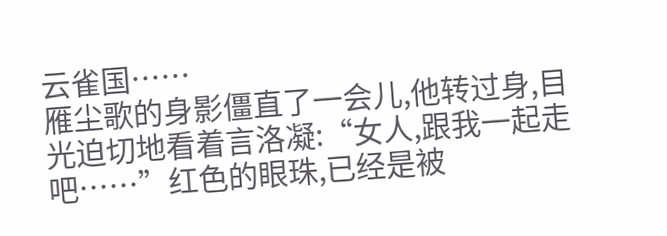云雀国……
雁尘歌的身影僵直了一会儿,他转过身,目光迫切地看着言洛凝:“女人,跟我一起走吧……”红色的眼珠,已经是被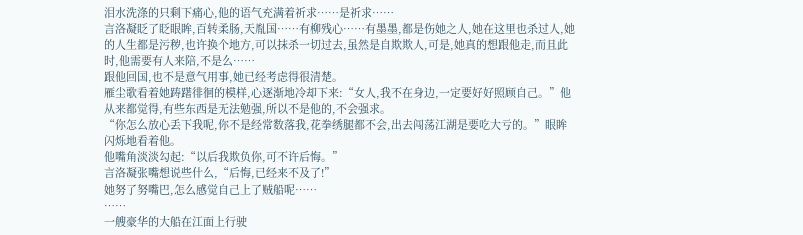泪水洗涤的只剩下痛心,他的语气充满着祈求……是祈求……
言洛凝眨了眨眼眸,百转柔肠,天胤国……有柳残心……有墨墨,都是伤她之人,她在这里也杀过人,她的人生都是污秽,也许换个地方,可以抹杀一切过去,虽然是自欺欺人,可是,她真的想跟他走,而且此时,他需要有人来陪,不是么……
跟他回国,也不是意气用事,她已经考虑得很清楚。
雁尘歌看着她踌躇徘徊的模样,心逐渐地冷却下来:“女人,我不在身边,一定要好好照顾自己。”他从来都觉得,有些东西是无法勉强,所以不是他的,不会强求。
“你怎么放心丢下我呢,你不是经常数落我,花拳绣腿都不会,出去闯荡江湖是要吃大亏的。”眼眸闪烁地看着他。
他嘴角淡淡勾起:“以后我欺负你,可不许后悔。”
言洛凝张嘴想说些什么,“后悔,已经来不及了!”
她努了努嘴巴,怎么感觉自己上了贼船呢……
……
一艘豪华的大船在江面上行驶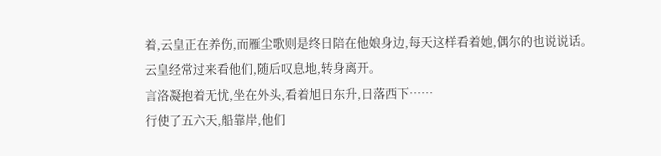着,云皇正在养伤,而雁尘歌则是终日陪在他娘身边,每天这样看着她,偶尔的也说说话。
云皇经常过来看他们,随后叹息地,转身离开。
言洛凝抱着无忧,坐在外头,看着旭日东升,日落西下……
行使了五六天,船靠岸,他们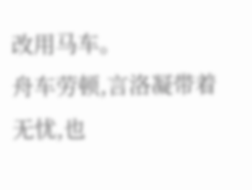改用马车。
舟车劳顿,言洛凝带着无忧,也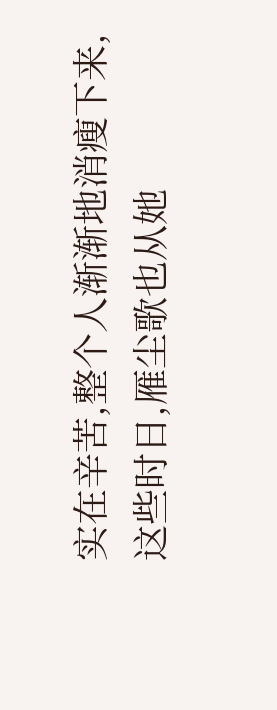实在辛苦,整个人渐渐地消瘦下来,这些时日,雁尘歌也从她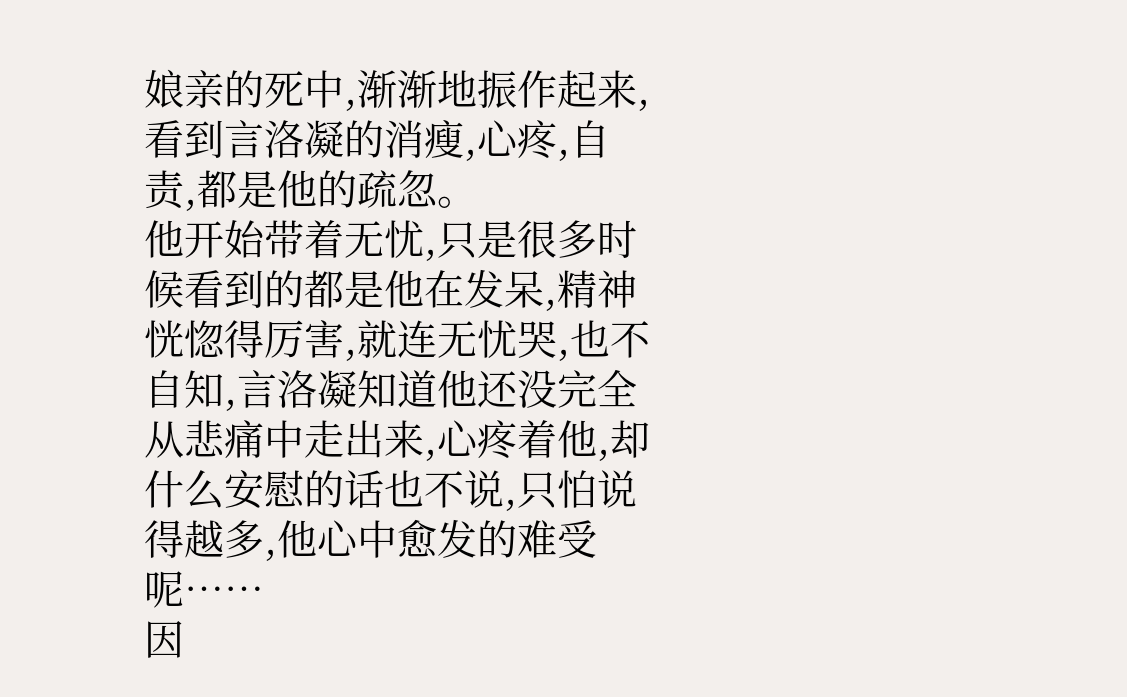娘亲的死中,渐渐地振作起来,看到言洛凝的消瘦,心疼,自责,都是他的疏忽。
他开始带着无忧,只是很多时候看到的都是他在发呆,精神恍惚得厉害,就连无忧哭,也不自知,言洛凝知道他还没完全从悲痛中走出来,心疼着他,却什么安慰的话也不说,只怕说得越多,他心中愈发的难受呢……
因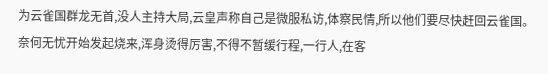为云雀国群龙无首,没人主持大局,云皇声称自己是微服私访,体察民情,所以他们要尽快赶回云雀国。
奈何无忧开始发起烧来,浑身烫得厉害,不得不暂缓行程,一行人,在客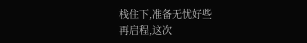栈住下,准备无忧好些
再启程,这次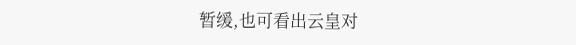暂缓,也可看出云皇对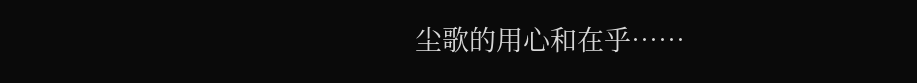尘歌的用心和在乎……